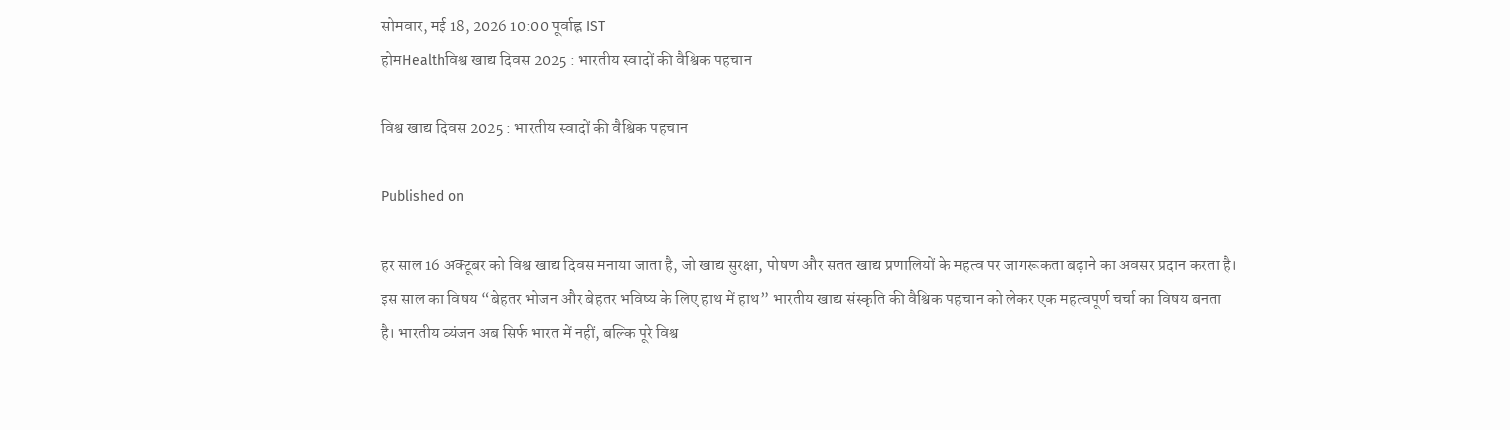सोमवार, मई 18, 2026 10:00 पूर्वाह्न IST
होमHealthविश्व खाद्य दिवस 2025 : भारतीय स्वादों की वैश्विक पहचान

विश्व खाद्य दिवस 2025 : भारतीय स्वादों की वैश्विक पहचान

Published on

हर साल 16 अक्टूबर को विश्व खाद्य दिवस मनाया जाता है, जो खाद्य सुरक्षा, पोषण और सतत खाद्य प्रणालियों के महत्व पर जागरूकता बढ़ाने का अवसर प्रदान करता है। इस साल का विषय “बेहतर भोजन और बेहतर भविष्य के लिए हाथ में हाथ” भारतीय खाद्य संस्कृति की वैश्विक पहचान को लेकर एक महत्वपूर्ण चर्चा का विषय बनता है। भारतीय व्यंजन अब सिर्फ भारत में नहीं, बल्कि पूरे विश्व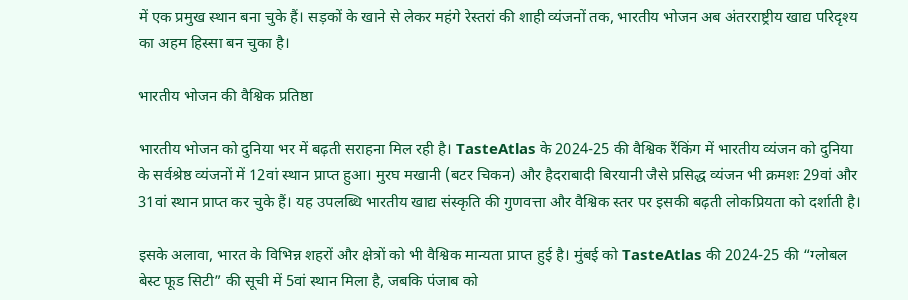में एक प्रमुख स्थान बना चुके हैं। सड़कों के खाने से लेकर महंगे रेस्तरां की शाही व्यंजनों तक, भारतीय भोजन अब अंतरराष्ट्रीय खाद्य परिदृश्य का अहम हिस्सा बन चुका है।

भारतीय भोजन की वैश्विक प्रतिष्ठा

भारतीय भोजन को दुनिया भर में बढ़ती सराहना मिल रही है। TasteAtlas के 2024-25 की वैश्विक रैंकिंग में भारतीय व्यंजन को दुनिया के सर्वश्रेष्ठ व्यंजनों में 12वां स्थान प्राप्त हुआ। मुरघ मखानी (बटर चिकन) और हैदराबादी बिरयानी जैसे प्रसिद्ध व्यंजन भी क्रमशः 29वां और 31वां स्थान प्राप्त कर चुके हैं। यह उपलब्धि भारतीय खाद्य संस्कृति की गुणवत्ता और वैश्विक स्तर पर इसकी बढ़ती लोकप्रियता को दर्शाती है।

इसके अलावा, भारत के विभिन्न शहरों और क्षेत्रों को भी वैश्विक मान्यता प्राप्त हुई है। मुंबई को TasteAtlas की 2024-25 की “ग्लोबल बेस्ट फूड सिटी” की सूची में 5वां स्थान मिला है, जबकि पंजाब को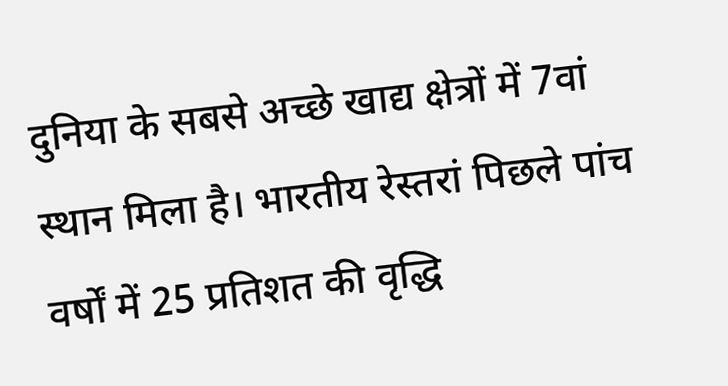दुनिया के सबसे अच्छे खाद्य क्षेत्रों में 7वां स्थान मिला है। भारतीय रेस्तरां पिछले पांच वर्षों में 25 प्रतिशत की वृद्धि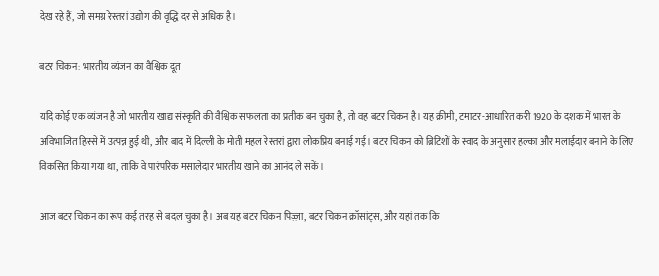देख रहे हैं, जो समग्र रेस्तरां उद्योग की वृद्धि दर से अधिक है।

बटर चिकन: भारतीय व्यंजन का वैश्विक दूत

यदि कोई एक व्यंजन है जो भारतीय खाद्य संस्कृति की वैश्विक सफलता का प्रतीक बन चुका है, तो वह बटर चिकन है। यह क्रीमी, टमाटर-आधारित करी 1920 के दशक में भारत के अविभाजित हिस्से में उत्पन्न हुई थी, और बाद में दिल्ली के मोती महल रेस्तरां द्वारा लोकप्रिय बनाई गई। बटर चिकन को ब्रिटिशों के स्वाद के अनुसार हल्का और मलाईदार बनाने के लिए विकसित किया गया था, ताकि वे पारंपरिक मसालेदार भारतीय खाने का आनंद ले सकें।

आज बटर चिकन का रूप कई तरह से बदल चुका है। अब यह बटर चिकन पिज़्ज़ा, बटर चिकन क्रॉसांट्स, और यहां तक कि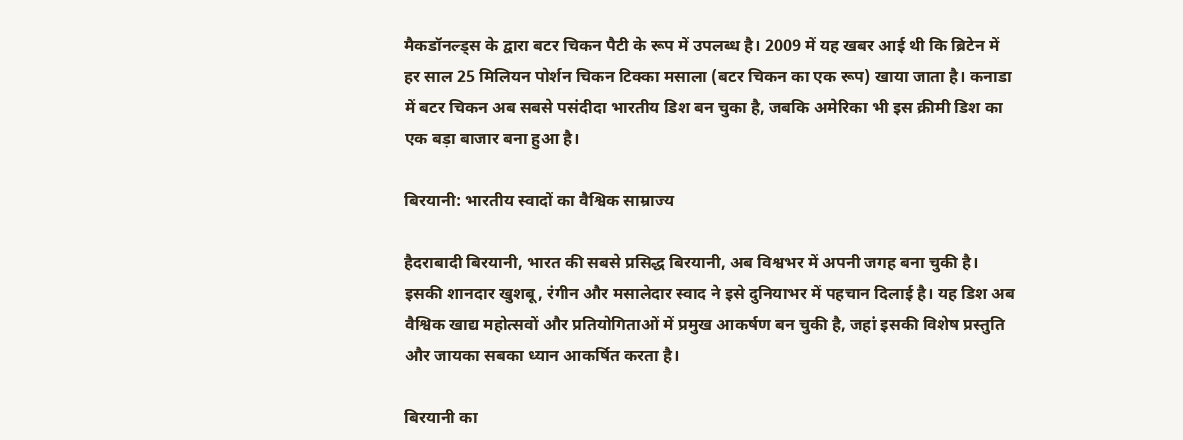मैकडॉनल्ड्स के द्वारा बटर चिकन पैटी के रूप में उपलब्ध है। 2009 में यह खबर आई थी कि ब्रिटेन में हर साल 25 मिलियन पोर्शन चिकन टिक्का मसाला (बटर चिकन का एक रूप) खाया जाता है। कनाडा में बटर चिकन अब सबसे पसंदीदा भारतीय डिश बन चुका है, जबकि अमेरिका भी इस क्रीमी डिश का एक बड़ा बाजार बना हुआ है।

बिरयानी: भारतीय स्वादों का वैश्विक साम्राज्य

हैदराबादी बिरयानी, भारत की सबसे प्रसिद्ध बिरयानी, अब विश्वभर में अपनी जगह बना चुकी है। इसकी शानदार खुशबू, रंगीन और मसालेदार स्वाद ने इसे दुनियाभर में पहचान दिलाई है। यह डिश अब वैश्विक खाद्य महोत्सवों और प्रतियोगिताओं में प्रमुख आकर्षण बन चुकी है, जहां इसकी विशेष प्रस्तुति और जायका सबका ध्यान आकर्षित करता है।

बिरयानी का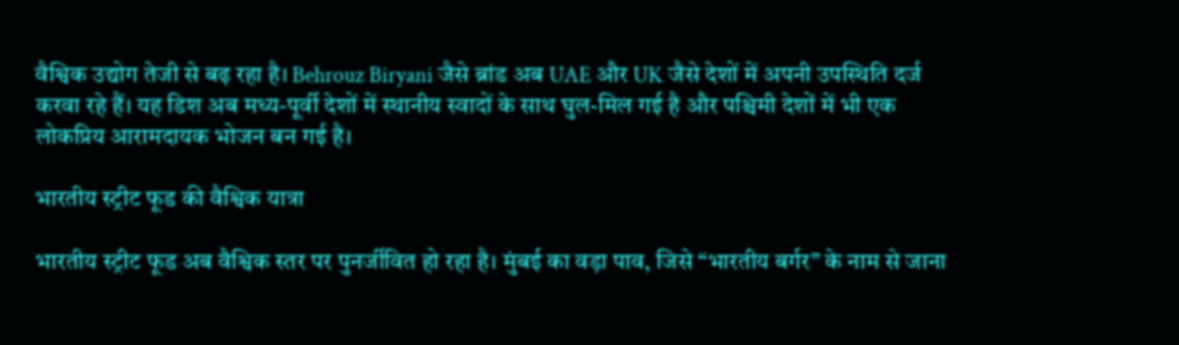वैश्विक उद्योग तेजी से बढ़ रहा है। Behrouz Biryani जैसे ब्रांड अब UAE और UK जैसे देशों में अपनी उपस्थिति दर्ज करवा रहे हैं। यह डिश अब मध्य-पूर्वी देशों में स्थानीय स्वादों के साथ घुल-मिल गई है और पश्चिमी देशों में भी एक लोकप्रिय आरामदायक भोजन बन गई है।

भारतीय स्ट्रीट फूड की वैश्विक यात्रा

भारतीय स्ट्रीट फूड अब वैश्विक स्तर पर पुनर्जीवित हो रहा है। मुंबई का वड़ा पाव, जिसे “भारतीय बर्गर” के नाम से जाना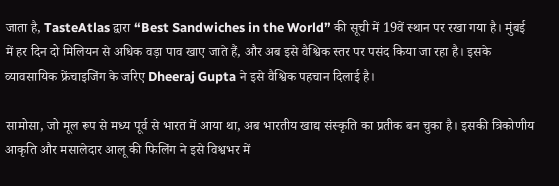जाता है, TasteAtlas द्वारा “Best Sandwiches in the World” की सूची में 19वें स्थान पर रखा गया है। मुंबई में हर दिन दो मिलियन से अधिक वड़ा पाव खाए जाते हैं, और अब इसे वैश्विक स्तर पर पसंद किया जा रहा है। इसके व्यावसायिक फ्रेंचाइजिंग के जरिए Dheeraj Gupta ने इसे वैश्विक पहचान दिलाई है।

सामोसा, जो मूल रूप से मध्य पूर्व से भारत में आया था, अब भारतीय खाद्य संस्कृति का प्रतीक बन चुका है। इसकी त्रिकोणीय आकृति और मसालेदार आलू की फिलिंग ने इसे विश्वभर में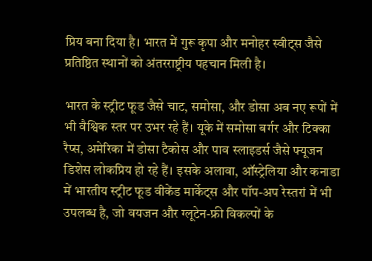प्रिय बना दिया है। भारत में गुरू कृपा और मनोहर स्वीट्स जैसे प्रतिष्ठित स्थानों को अंतरराष्ट्रीय पहचान मिली है।

भारत के स्ट्रीट फूड जैसे चाट, समोसा, और डोसा अब नए रूपों में भी वैश्विक स्तर पर उभर रहे हैं। यूके में समोसा बर्गर और टिक्का रैप्स, अमेरिका में डोसा टैकोस और पाव स्लाइडर्स जैसे फ्यूजन डिशेस लोकप्रिय हो रहे हैं। इसके अलावा, ऑस्ट्रेलिया और कनाडा में भारतीय स्ट्रीट फूड वीकेंड मार्केट्स और पॉप-अप रेस्तरां में भी उपलब्ध है, जो वयजन और ग्लूटेन-फ्री विकल्पों के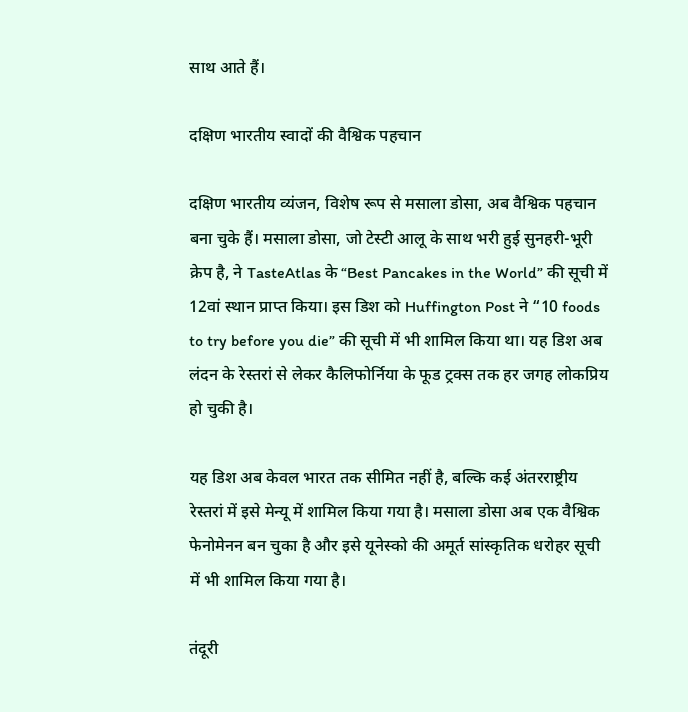साथ आते हैं।

दक्षिण भारतीय स्वादों की वैश्विक पहचान

दक्षिण भारतीय व्यंजन, विशेष रूप से मसाला डोसा, अब वैश्विक पहचान बना चुके हैं। मसाला डोसा, जो टेस्टी आलू के साथ भरी हुई सुनहरी-भूरी क्रेप है, ने TasteAtlas के “Best Pancakes in the World” की सूची में 12वां स्थान प्राप्त किया। इस डिश को Huffington Post ने “10 foods to try before you die” की सूची में भी शामिल किया था। यह डिश अब लंदन के रेस्तरां से लेकर कैलिफोर्निया के फूड ट्रक्स तक हर जगह लोकप्रिय हो चुकी है।

यह डिश अब केवल भारत तक सीमित नहीं है, बल्कि कई अंतरराष्ट्रीय रेस्तरां में इसे मेन्यू में शामिल किया गया है। मसाला डोसा अब एक वैश्विक फेनोमेनन बन चुका है और इसे यूनेस्को की अमूर्त सांस्कृतिक धरोहर सूची में भी शामिल किया गया है।

तंदूरी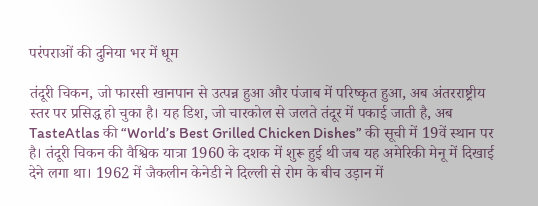परंपराओं की दुनिया भर में धूम

तंदूरी चिकन, जो फारसी खानपान से उत्पन्न हुआ और पंजाब में परिष्कृत हुआ, अब अंतरराष्ट्रीय स्तर पर प्रसिद्ध हो चुका है। यह डिश, जो चारकोल से जलते तंदूर में पकाई जाती है, अब TasteAtlas की “World’s Best Grilled Chicken Dishes” की सूची में 19वें स्थान पर है। तंदूरी चिकन की वैश्विक यात्रा 1960 के दशक में शुरू हुई थी जब यह अमेरिकी मेनू में दिखाई देने लगा था। 1962 में जैकलीन केनेडी ने दिल्ली से रोम के बीच उड़ान में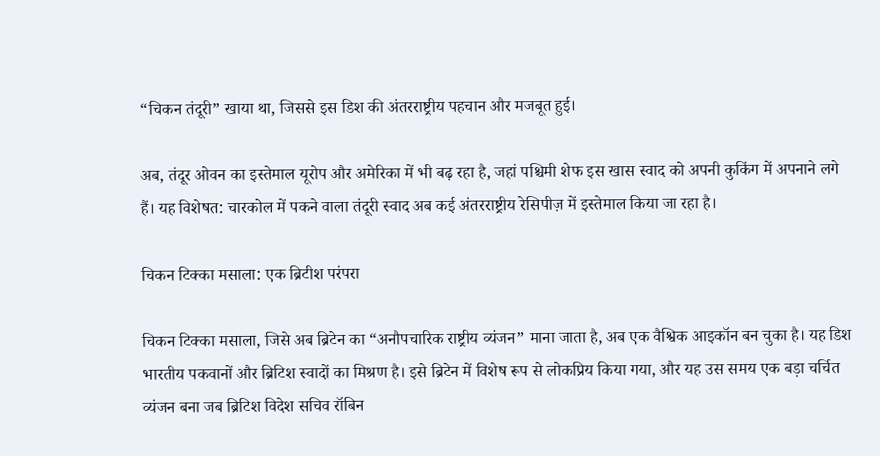“चिकन तंदूरी” खाया था, जिससे इस डिश की अंतरराष्ट्रीय पहचान और मजबूत हुई।

अब, तंदूर ओवन का इस्तेमाल यूरोप और अमेरिका में भी बढ़ रहा है, जहां पश्चिमी शेफ इस खास स्वाद को अपनी कुकिंग में अपनाने लगे हैं। यह विशेषत: चारकोल में पकने वाला तंदूरी स्वाद अब कई अंतरराष्ट्रीय रेसिपीज़ में इस्तेमाल किया जा रहा है।

चिकन टिक्का मसाला: एक ब्रिटीश परंपरा

चिकन टिक्का मसाला, जिसे अब ब्रिटेन का “अनौपचारिक राष्ट्रीय व्यंजन” माना जाता है, अब एक वैश्विक आइकॉन बन चुका है। यह डिश भारतीय पकवानों और ब्रिटिश स्वादों का मिश्रण है। इसे ब्रिटेन में विशेष रूप से लोकप्रिय किया गया, और यह उस समय एक बड़ा चर्चित व्यंजन बना जब ब्रिटिश विदेश सचिव रॉबिन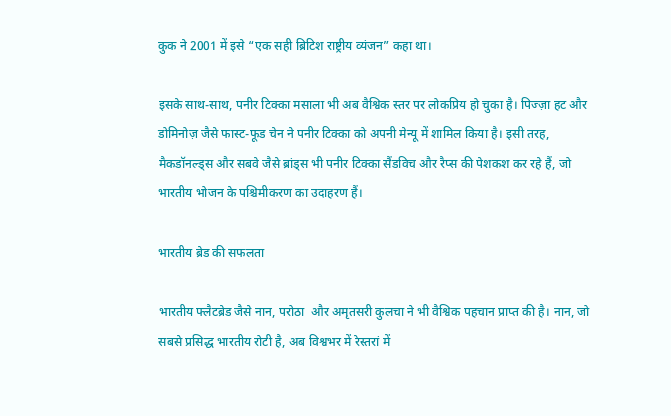कुक ने 2001 में इसे “एक सही ब्रिटिश राष्ट्रीय व्यंजन” कहा था।

इसके साथ-साथ, पनीर टिक्का मसाला भी अब वैश्विक स्तर पर लोकप्रिय हो चुका है। पिज्ज़ा हट और डोमिनोज़ जैसे फास्ट-फूड चेन ने पनीर टिक्का को अपनी मेन्यू में शामिल किया है। इसी तरह, मैकडॉनल्ड्स और सबवे जैसे ब्रांड्स भी पनीर टिक्का सैंडविच और रैप्स की पेशकश कर रहे हैं, जो भारतीय भोजन के पश्चिमीकरण का उदाहरण हैं।

भारतीय ब्रेड की सफलता

भारतीय फ्लैटब्रेड जैसे नान, परोठा  और अमृतसरी कुलचा ने भी वैश्विक पहचान प्राप्त की है। नान, जो सबसे प्रसिद्ध भारतीय रोटी है, अब विश्वभर में रेस्तरां में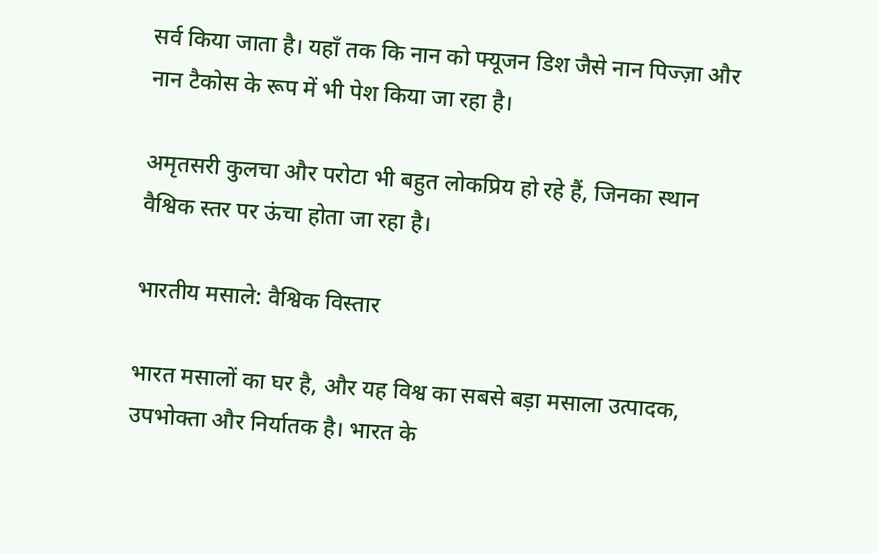सर्व किया जाता है। यहाँ तक कि नान को फ्यूजन डिश जैसे नान पिज्ज़ा और नान टैकोस के रूप में भी पेश किया जा रहा है।

अमृतसरी कुलचा और परोटा भी बहुत लोकप्रिय हो रहे हैं, जिनका स्थान वैश्विक स्तर पर ऊंचा होता जा रहा है।

भारतीय मसाले: वैश्विक विस्तार

भारत मसालों का घर है, और यह विश्व का सबसे बड़ा मसाला उत्पादक, उपभोक्ता और निर्यातक है। भारत के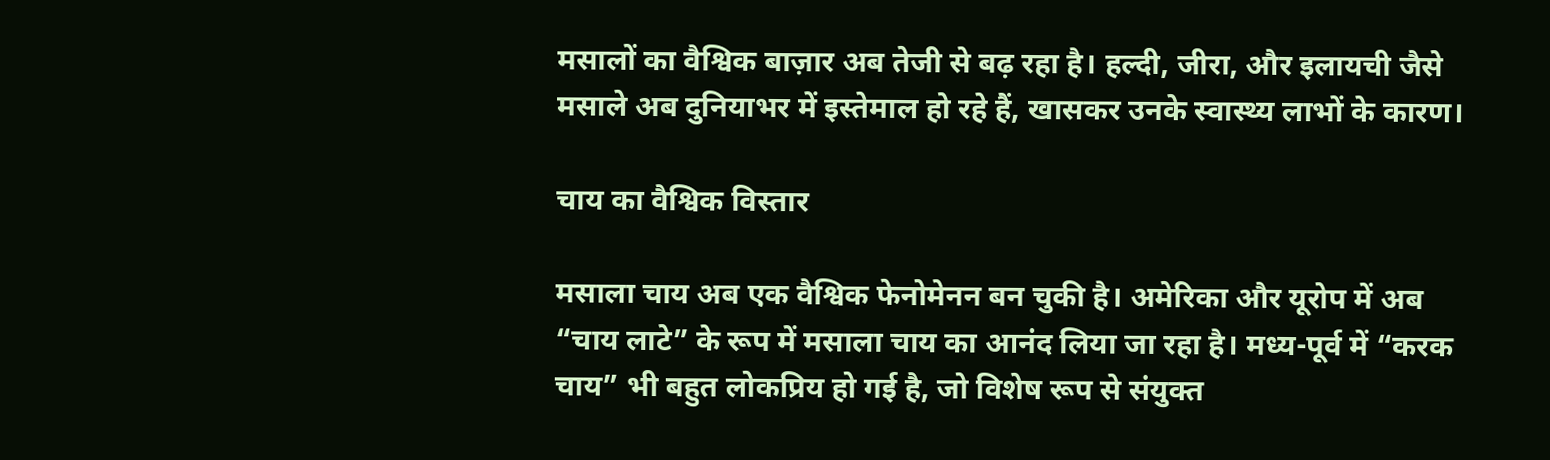मसालों का वैश्विक बाज़ार अब तेजी से बढ़ रहा है। हल्दी, जीरा, और इलायची जैसे मसाले अब दुनियाभर में इस्तेमाल हो रहे हैं, खासकर उनके स्वास्थ्य लाभों के कारण।

चाय का वैश्विक विस्तार

मसाला चाय अब एक वैश्विक फेनोमेनन बन चुकी है। अमेरिका और यूरोप में अब “चाय लाटे” के रूप में मसाला चाय का आनंद लिया जा रहा है। मध्य-पूर्व में “करक चाय” भी बहुत लोकप्रिय हो गई है, जो विशेष रूप से संयुक्त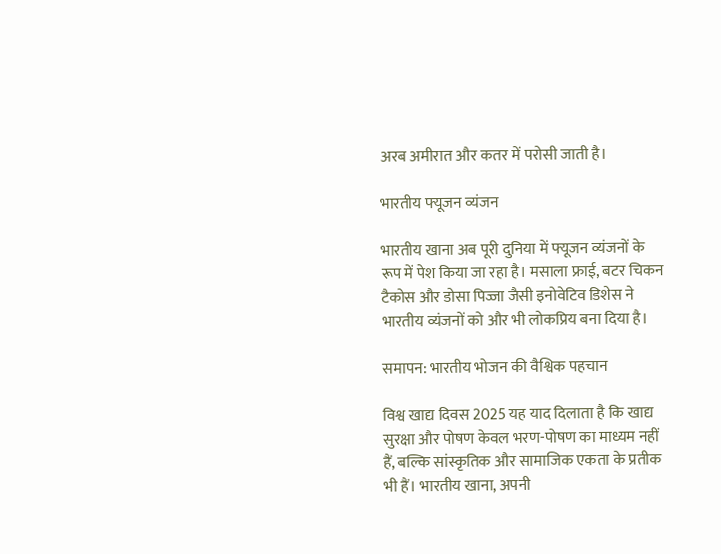अरब अमीरात और कतर में परोसी जाती है।

भारतीय फ्यूजन व्यंजन

भारतीय खाना अब पूरी दुनिया में फ्यूजन व्यंजनों के रूप में पेश किया जा रहा है। मसाला फ्राई, बटर चिकन टैकोस और डोसा पिज्जा जैसी इनोवेटिव डिशेस ने भारतीय व्यंजनों को और भी लोकप्रिय बना दिया है।

समापन: भारतीय भोजन की वैश्विक पहचान

विश्व खाद्य दिवस 2025 यह याद दिलाता है कि खाद्य सुरक्षा और पोषण केवल भरण-पोषण का माध्यम नहीं हैं, बल्कि सांस्कृतिक और सामाजिक एकता के प्रतीक भी हैं। भारतीय खाना, अपनी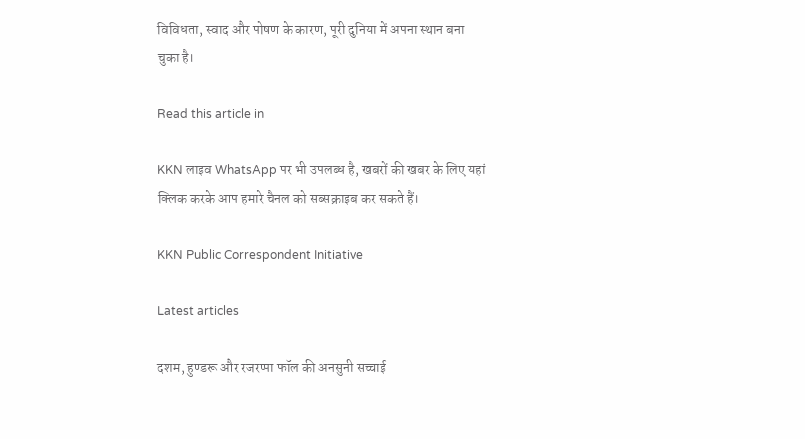विविधता, स्वाद और पोषण के कारण, पूरी दुनिया में अपना स्थान बना चुका है।

Read this article in

KKN लाइव WhatsApp पर भी उपलब्ध है, खबरों की खबर के लिए यहां क्लिक करके आप हमारे चैनल को सब्सक्राइब कर सकते हैं।

KKN Public Correspondent Initiative

Latest articles

दशम, हुण्डरू और रजरप्पा फॉल की अनसुनी सच्चाई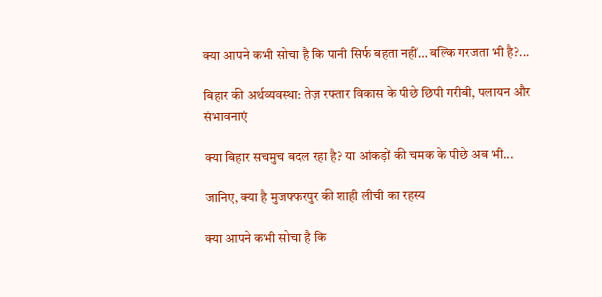क्या आपने कभी सोचा है कि पानी सिर्फ बहता नहीं… बल्कि गरजता भी है?...

बिहार की अर्थव्यवस्था: तेज़ रफ्तार विकास के पीछे छिपी गरीबी, पलायन और संभावनाएं

क्या बिहार सचमुच बदल रहा है? या आंकड़ों की चमक के पीछे अब भी...

जानिए, क्या है मुजफ्फरपुर की शाही लीची का रहस्य

क्या आपने कभी सोचा है कि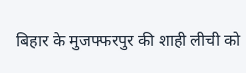बिहार के मुजफ्फरपुर की शाही लीची को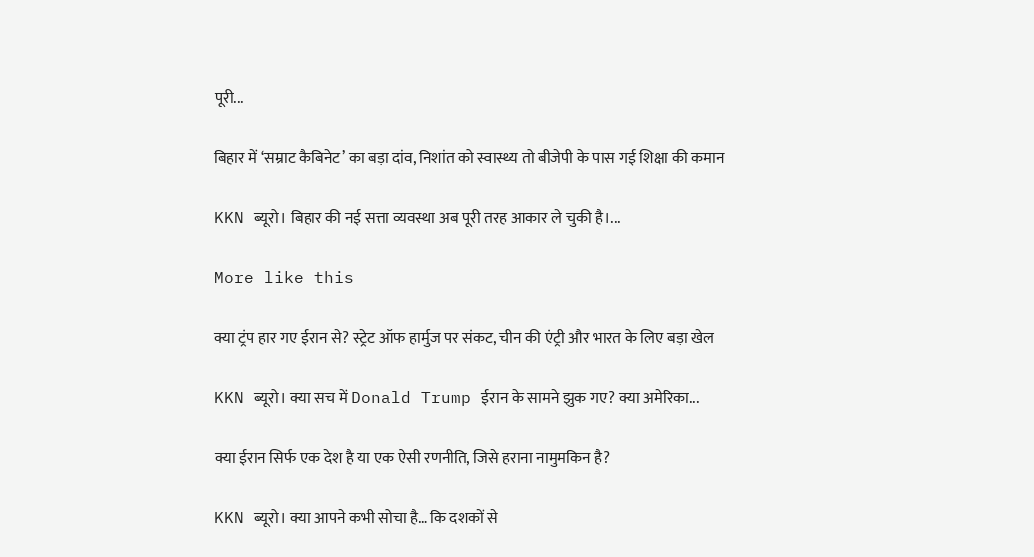पूरी...

बिहार में ‘सम्राट कैबिनेट’ का बड़ा दांव, निशांत को स्वास्थ्य तो बीजेपी के पास गई शिक्षा की कमान

KKN ब्यूरो। बिहार की नई सत्ता व्यवस्था अब पूरी तरह आकार ले चुकी है।...

More like this

क्या ट्रंप हार गए ईरान से? स्ट्रेट ऑफ हार्मुज पर संकट, चीन की एंट्री और भारत के लिए बड़ा खेल

KKN ब्यूरो। क्या सच में Donald Trump ईरान के सामने झुक गए? क्या अमेरिका...

क्या ईरान सिर्फ एक देश है या एक ऐसी रणनीति, जिसे हराना नामुमकिन है?

KKN ब्यूरो। क्या आपने कभी सोचा है… कि दशकों से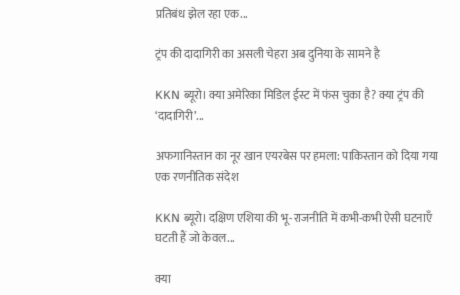प्रतिबंध झेल रहा एक...

ट्रंप की दादागिरी का असली चेहरा अब दुनिया के सामने है

KKN ब्यूरो। क्या अमेरिका मिडिल ईस्ट में फंस चुका है? क्या ट्रंप की ‘दादागिरी’...

अफगानिस्तान का नूर खान एयरबेस पर हमला: पाकिस्तान को दिया गया एक रणनीतिक संदेश

KKN ब्यूरो। दक्षिण एशिया की भू-राजनीति में कभी-कभी ऐसी घटनाएँ घटती हैं जो केवल...

क्या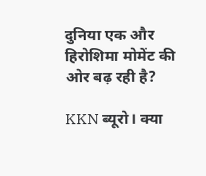दुनिया एक और हिरोशिमा मोमेंट की ओर बढ़ रही है?

KKN ब्यूरो। क्या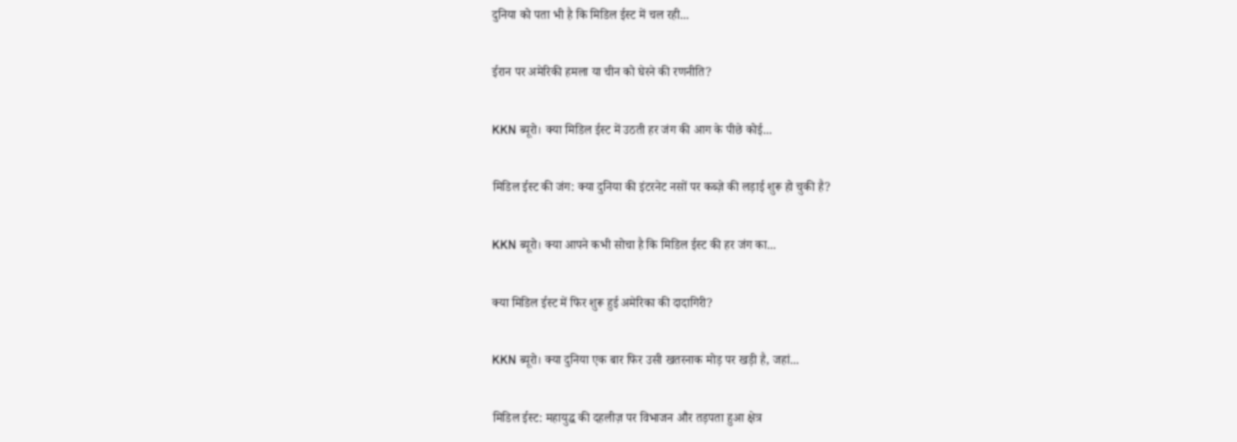दुनिया को पता भी है कि मिडिल ईस्ट में चल रही...

ईरान पर अमेरिकी हमला या चीन को घेरने की रणनीति?

KKN ब्यूरो। क्या मिडिल ईस्ट में उठती हर जंग की आग के पीछे कोई...

मिडिल ईस्ट की जंग: क्या दुनिया की इंटरनेट नसों पर कब्ज़े की लड़ाई शुरू हो चुकी है?

KKN ब्यूरो। क्या आपने कभी सोचा है कि मिडिल ईस्ट की हर जंग का...

क्या मिडिल ईस्ट में फिर शुरू हुई अमेरिका की दादागिरी?

KKN ब्यूरो। क्या दुनिया एक बार फिर उसी खतरनाक मोड़ पर खड़ी है, जहां...

मिडिल ईस्ट: महायुद्ध की दहलीज़ पर विभाजन और तड़पता हुआ क्षेत्र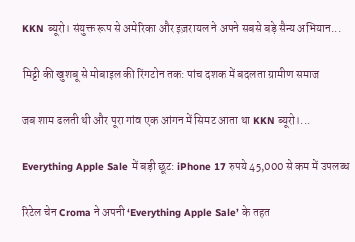KKN ब्यूरो। संयुक्त रूप से अमेरिका और इज़रायल ने अपने सबसे बड़े सैन्य अभियान...

मिट्टी की खुशबू से मोबाइल की रिंगटोन तक: पांच दशक में बदलता ग्रामीण समाज

जब शाम ढलती थी और पूरा गांव एक आंगन में सिमट आता था KKN ब्यूरो।...

Everything Apple Sale में बड़ी छूट: iPhone 17 रुपये 45,000 से कम में उपलब्ध

रिटेल चेन Croma ने अपनी ‘Everything Apple Sale’ के तहत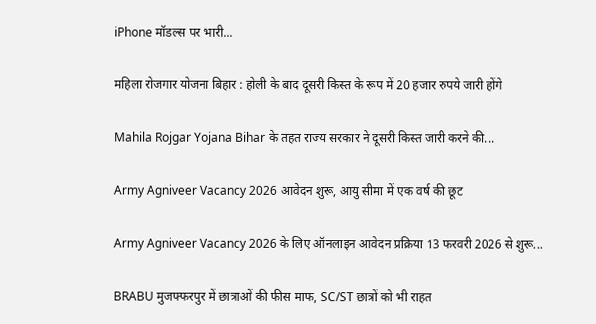iPhone मॉडल्स पर भारी...

महिला रोजगार योजना बिहार : होली के बाद दूसरी किस्त के रूप में 20 हजार रुपये जारी होंगे

Mahila Rojgar Yojana Bihar के तहत राज्य सरकार ने दूसरी किस्त जारी करने की...

Army Agniveer Vacancy 2026 आवेदन शुरू, आयु सीमा में एक वर्ष की छूट

Army Agniveer Vacancy 2026 के लिए ऑनलाइन आवेदन प्रक्रिया 13 फरवरी 2026 से शुरू...

BRABU मुजफ्फरपुर में छात्राओं की फीस माफ, SC/ST छात्रों को भी राहत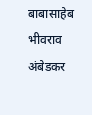बाबासाहेब भीवराव अंबेडकर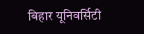बिहार यूनिवर्सिटी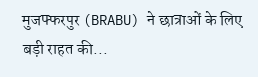मुजफ्फरपुर (BRABU) ने छात्राओं के लिए बड़ी राहत की...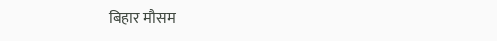बिहार मौसम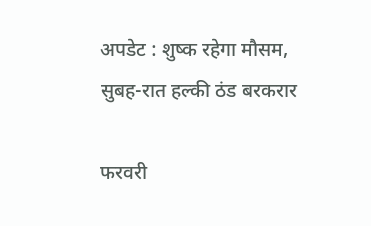अपडेट : शुष्क रहेगा मौसम, सुबह-रात हल्की ठंड बरकरार

फरवरी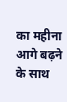का महीना आगे बढ़ने के साथ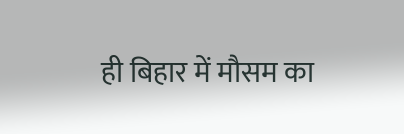ही बिहार में मौसम का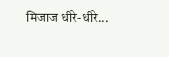मिजाज धीरे-धीरे...